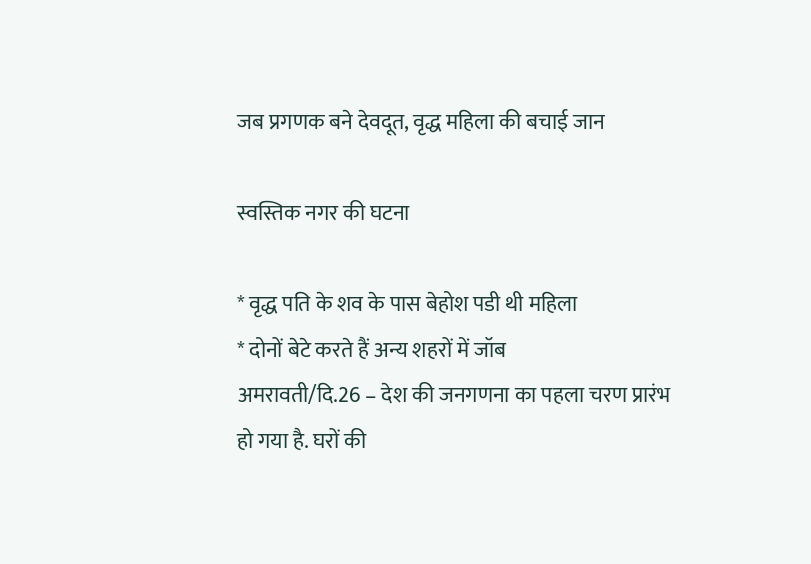जब प्रगणक बने देवदूत, वृद्ध महिला की बचाई जान

स्वस्तिक नगर की घटना

* वृद्ध पति के शव के पास बेहोश पडी थी महिला
* दोनों बेटे करते हैं अन्य शहरों में जॉब
अमरावती/दि.26 – देश की जनगणना का पहला चरण प्रारंभ हो गया है. घरों की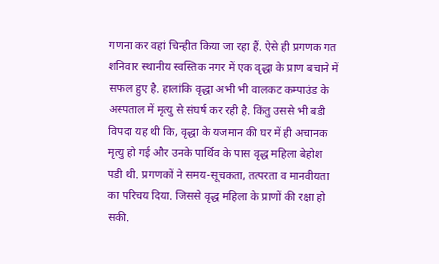गणना कर वहां चिन्हीत किया जा रहा हैं. ऐसे ही प्रगणक गत शनिवार स्थानीय स्वस्तिक नगर में एक वृद्धा के प्राण बचाने में सफल हुए है. हालांकि वृद्धा अभी भी वालकट कम्पाउंड के अस्पताल में मृत्यु से संघर्ष कर रही है. किंतु उससे भी बडी विपदा यह थी कि, वृद्धा के यजमान की घर में ही अचानक मृत्यु हो गई और उनके पार्थिव के पास वृद्ध महिला बेहोश पडी थी. प्रगणकों ने समय-सूचकता, तत्परता व मानवीयता का परिचय दिया. जिससे वृद्ध महिला के प्राणों की रक्षा हो सकी.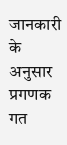जानकारी के अनुसार प्रगणक गत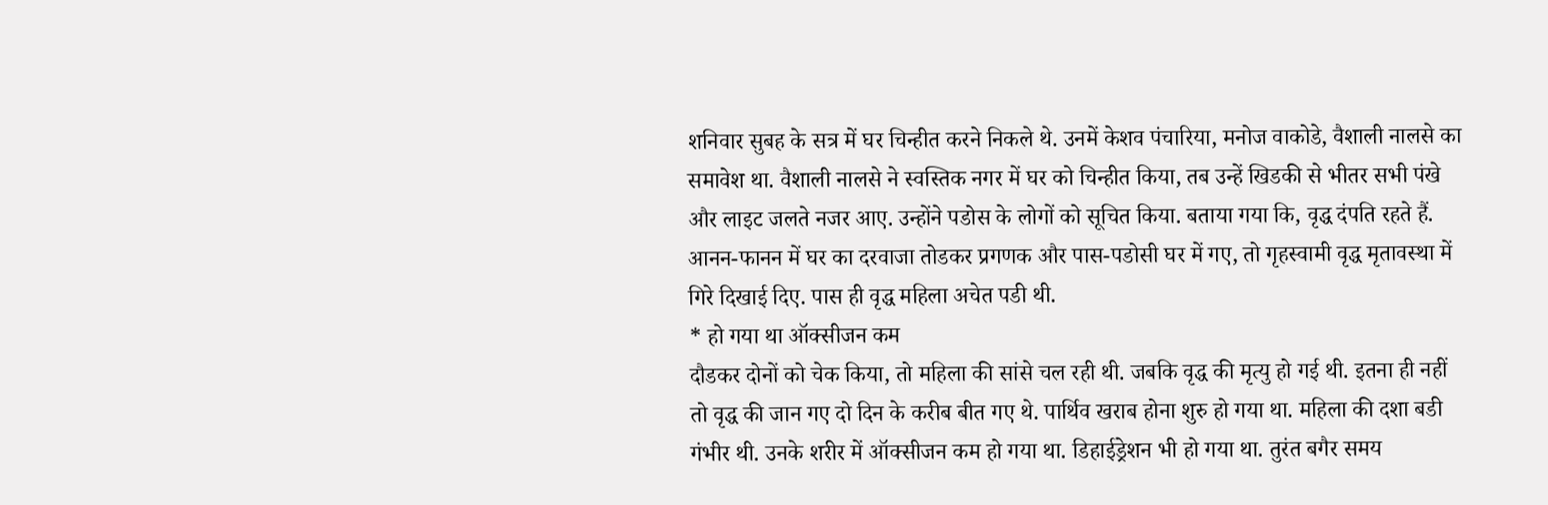शनिवार सुबह के सत्र में घर चिन्हीत करने निकले थे. उनमें केशव पंचारिया, मनोज वाकोडे, वैशाली नालसे का समावेश था. वैशाली नालसे ने स्वस्तिक नगर में घर को चिन्हीत किया, तब उन्हें खिडकी से भीतर सभी पंखे और लाइट जलते नजर आए. उन्होंने पडोस के लोगों को सूचित किया. बताया गया कि, वृद्ध दंपति रहते हैं. आनन-फानन में घर का दरवाजा तोडकर प्रगणक और पास-पडोसी घर में गए, तो गृहस्वामी वृद्ध मृतावस्था में गिरे दिखाई दिए. पास ही वृद्ध महिला अचेत पडी थी.
* हो गया था ऑक्सीजन कम
दौडकर दोनों को चेक किया, तो महिला की सांसे चल रही थी. जबकि वृद्ध की मृत्यु हो गई थी. इतना ही नहीं तो वृद्ध की जान गए दो दिन के करीब बीत गए थे. पार्थिव खराब होना शुरु हो गया था. महिला की दशा बडी गंभीर थी. उनके शरीर में ऑक्सीजन कम हो गया था. डिहाईड्रेशन भी हो गया था. तुरंत बगैर समय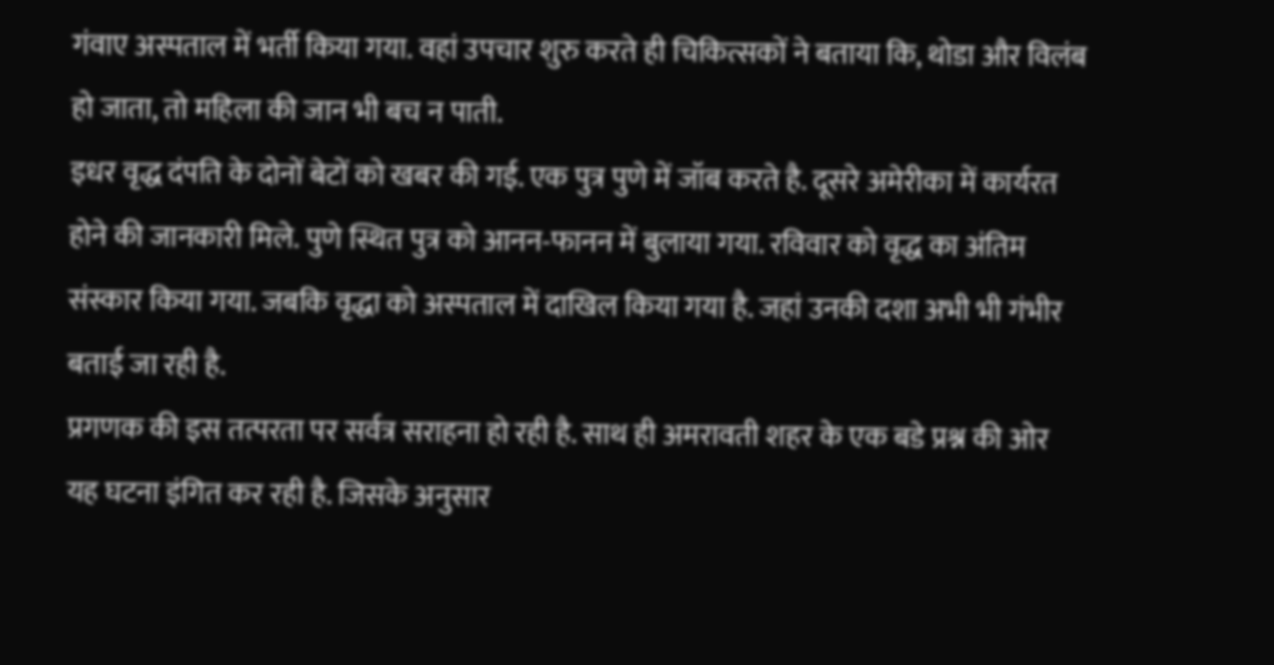गंवाए अस्पताल में भर्ती किया गया. वहां उपचार शुरु करते ही चिकित्सकों ने बताया कि, थोडा और विलंब हो जाता, तो महिला की जान भी बच न पाती.
इधर वृद्ध दंपति के दोनों बेटों को खबर की गई. एक पुत्र पुणे में जॉब करते है. दूसरे अमेरीका में कार्यरत होने की जानकारी मिले. पुणे स्थित पुत्र को आनन-फानन में बुलाया गया. रविवार को वृद्ध का अंतिम संस्कार किया गया. जबकि वृद्धा को अस्पताल में दाखिल किया गया है. जहां उनकी दशा अभी भी गंभीर बताई जा रही है.
प्रगणक की इस तत्परता पर सर्वत्र सराहना हो रही है. साथ ही अमरावती शहर के एक बडे प्रश्न की ओर यह घटना इंगित कर रही है. जिसके अनुसार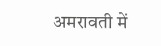अमरावती में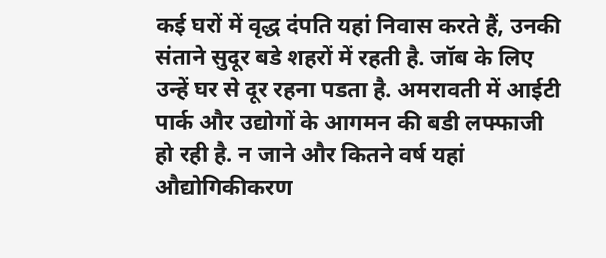कई घरों में वृद्ध दंपति यहां निवास करते हैं, उनकी संताने सुदूर बडे शहरों में रहती है. जॉब के लिए उन्हें घर से दूर रहना पडता है. अमरावती में आईटी पार्क और उद्योगों के आगमन की बडी लफ्फाजी हो रही है. न जाने और कितने वर्ष यहां औद्योगिकीकरण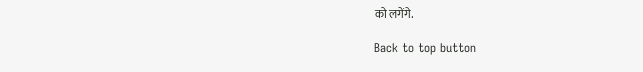को लगेंगे.

Back to top button